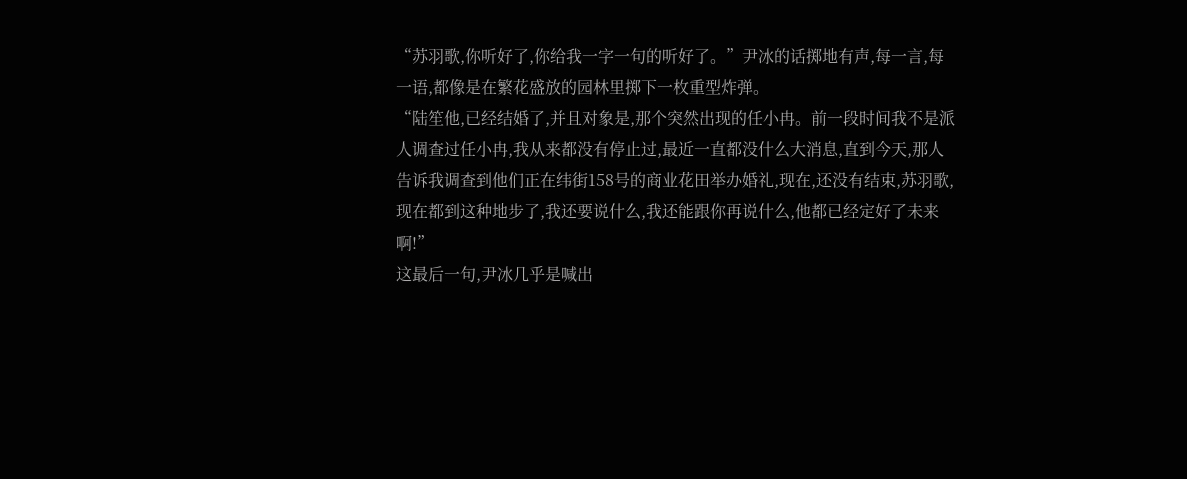“苏羽歌,你听好了,你给我一字一句的听好了。”尹冰的话掷地有声,每一言,每一语,都像是在繁花盛放的园林里掷下一枚重型炸弹。
“陆笙他,已经结婚了,并且对象是,那个突然出现的任小冉。前一段时间我不是派人调查过任小冉,我从来都没有停止过,最近一直都没什么大消息,直到今天,那人告诉我调查到他们正在纬街158号的商业花田举办婚礼,现在,还没有结束,苏羽歌,现在都到这种地步了,我还要说什么,我还能跟你再说什么,他都已经定好了未来啊!”
这最后一句,尹冰几乎是喊出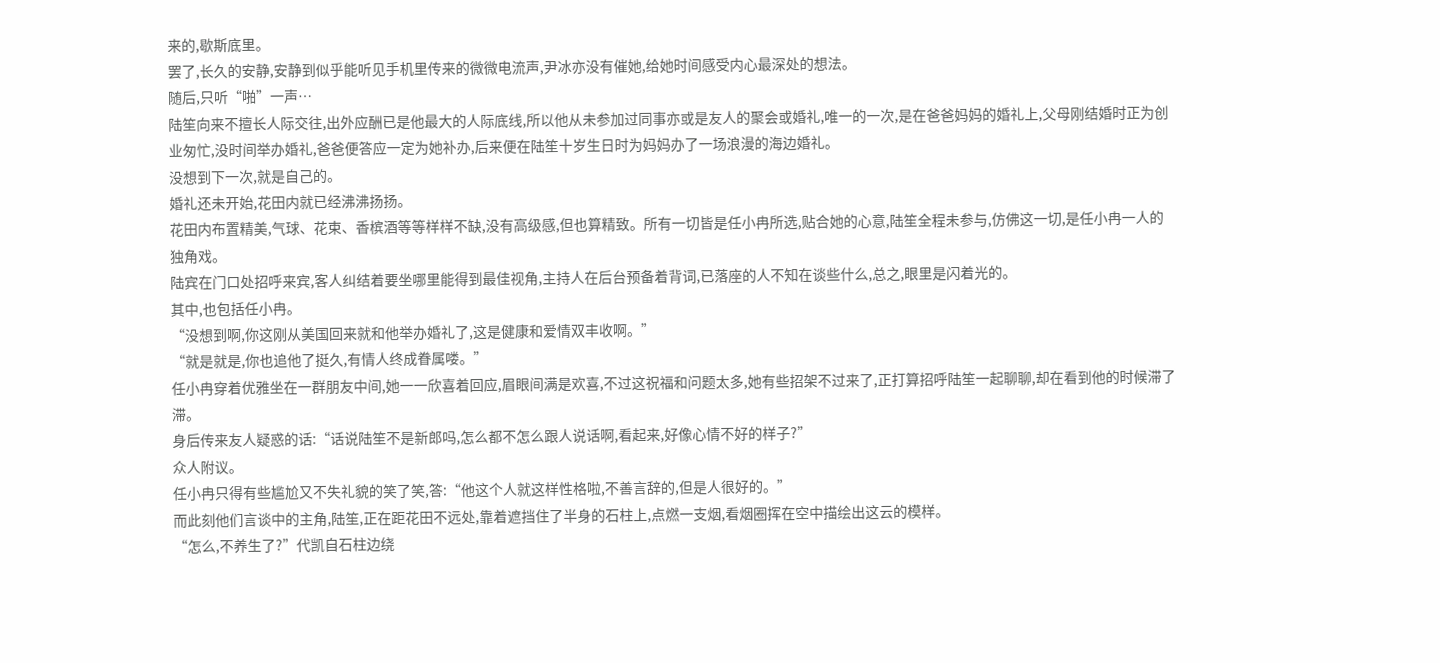来的,歇斯底里。
罢了,长久的安静,安静到似乎能听见手机里传来的微微电流声,尹冰亦没有催她,给她时间感受内心最深处的想法。
随后,只听“啪”一声…
陆笙向来不擅长人际交往,出外应酬已是他最大的人际底线,所以他从未参加过同事亦或是友人的聚会或婚礼,唯一的一次,是在爸爸妈妈的婚礼上,父母刚结婚时正为创业匆忙,没时间举办婚礼,爸爸便答应一定为她补办,后来便在陆笙十岁生日时为妈妈办了一场浪漫的海边婚礼。
没想到下一次,就是自己的。
婚礼还未开始,花田内就已经沸沸扬扬。
花田内布置精美,气球、花束、香槟酒等等样样不缺,没有高级感,但也算精致。所有一切皆是任小冉所选,贴合她的心意,陆笙全程未参与,仿佛这一切,是任小冉一人的独角戏。
陆宾在门口处招呼来宾,客人纠结着要坐哪里能得到最佳视角,主持人在后台预备着背词,已落座的人不知在谈些什么,总之,眼里是闪着光的。
其中,也包括任小冉。
“没想到啊,你这刚从美国回来就和他举办婚礼了,这是健康和爱情双丰收啊。”
“就是就是,你也追他了挺久,有情人终成眷属喽。”
任小冉穿着优雅坐在一群朋友中间,她一一欣喜着回应,眉眼间满是欢喜,不过这祝福和问题太多,她有些招架不过来了,正打算招呼陆笙一起聊聊,却在看到他的时候滞了滞。
身后传来友人疑惑的话:“话说陆笙不是新郎吗,怎么都不怎么跟人说话啊,看起来,好像心情不好的样子?”
众人附议。
任小冉只得有些尴尬又不失礼貌的笑了笑,答:“他这个人就这样性格啦,不善言辞的,但是人很好的。”
而此刻他们言谈中的主角,陆笙,正在距花田不远处,靠着遮挡住了半身的石柱上,点燃一支烟,看烟圈挥在空中描绘出这云的模样。
“怎么,不养生了?”代凯自石柱边绕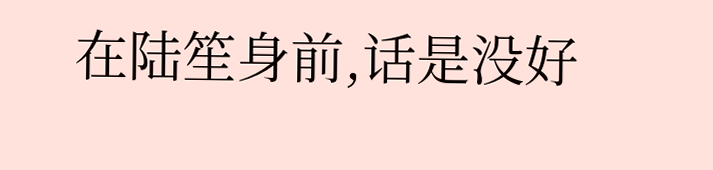在陆笙身前,话是没好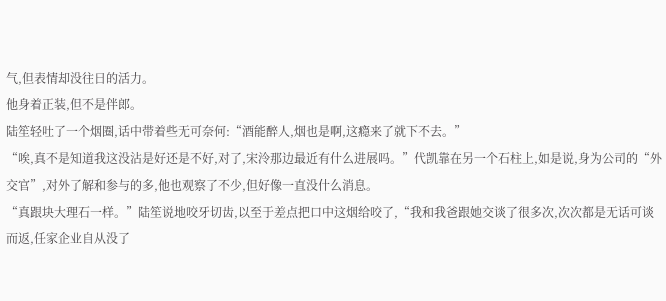气,但表情却没往日的活力。
他身着正装,但不是伴郎。
陆笙轻吐了一个烟圈,话中带着些无可奈何:“酒能醉人,烟也是啊,这瘾来了就下不去。”
“唉,真不是知道我这没沾是好还是不好,对了,宋泠那边最近有什么进展吗。”代凯靠在另一个石柱上,如是说,身为公司的“外交官”,对外了解和参与的多,他也观察了不少,但好像一直没什么消息。
“真跟块大理石一样。”陆笙说地咬牙切齿,以至于差点把口中这烟给咬了,“我和我爸跟她交谈了很多次,次次都是无话可谈而返,任家企业自从没了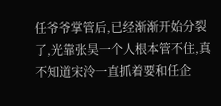任爷爷掌管后,已经渐渐开始分裂了,光靠张昊一个人根本管不住,真不知道宋泠一直抓着要和任企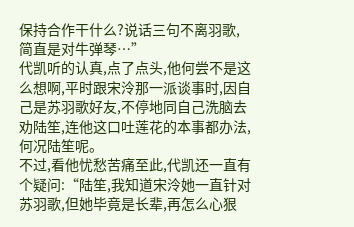保持合作干什么?说话三句不离羽歌,简直是对牛弹琴…”
代凯听的认真,点了点头,他何尝不是这么想啊,平时跟宋泠那一派谈事时,因自己是苏羽歌好友,不停地同自己洗脑去劝陆笙,连他这口吐莲花的本事都办法,何况陆笙呢。
不过,看他忧愁苦痛至此,代凯还一直有个疑问:“陆笙,我知道宋泠她一直针对苏羽歌,但她毕竟是长辈,再怎么心狠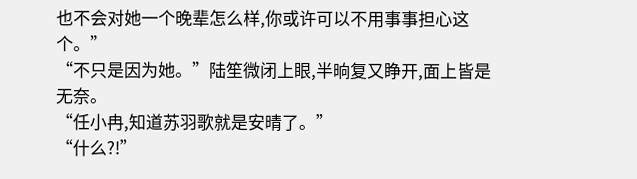也不会对她一个晚辈怎么样,你或许可以不用事事担心这个。”
“不只是因为她。”陆笙微闭上眼,半晌复又睁开,面上皆是无奈。
“任小冉,知道苏羽歌就是安晴了。”
“什么?!”